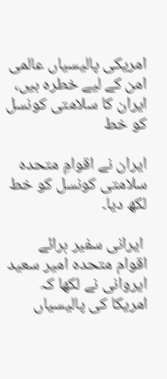امریکی پالیسیاں عالمی امن کے لیے خطرہ ہیں، ایران کا سلامتی کونسل کو خط

ایران نے اقوامِ متحدہ سلامتی کونسل کو خط لکھ دیا۔

 ایرانی سفیر برائے اقوام متحدہ امیر سعید ایروانی نے لکھا کہ امریکا کی پالیسیاں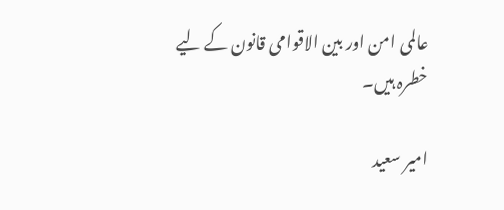عالمی امن اور بین الاقوامی قانون کے لیے خطرہ ہیں۔

امیر سعید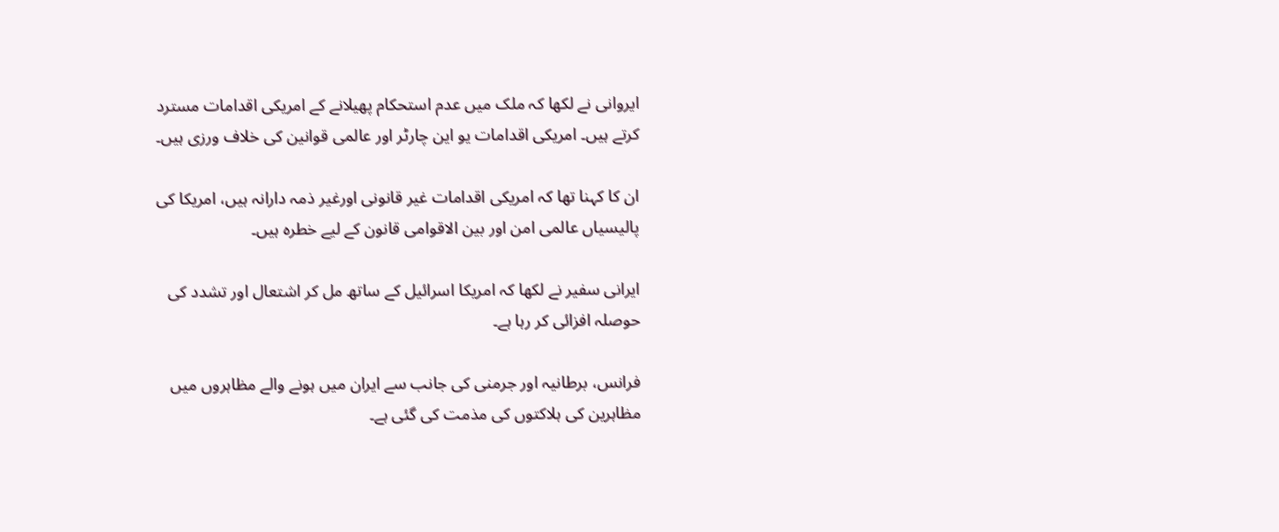ایروانی نے لکھا کہ ملک میں عدم استحکام پھیلانے کے امریکی اقدامات مسترد کرتے ہیں۔ امریکی اقدامات یو این چارٹر اور عالمی قوانین کی خلاف ورزی ہیں۔

ان کا کہنا تھا کہ امریکی اقدامات غیر قانونی اورغیر ذمہ دارانہ ہیں، امریکا کی پالیسیاں عالمی امن اور بین الاقوامی قانون کے لیے خطرہ ہیں۔

ایرانی سفیر نے لکھا کہ امریکا اسرائیل کے ساتھ مل کر اشتعال اور تشدد کی حوصلہ افزائی کر رہا ہے۔

فرانس، برطانیہ اور جرمنی کی جانب سے ایران میں ہونے والے مظاہروں میں  مظاہرین کی ہلاکتوں کی مذمت کی گئی ہے۔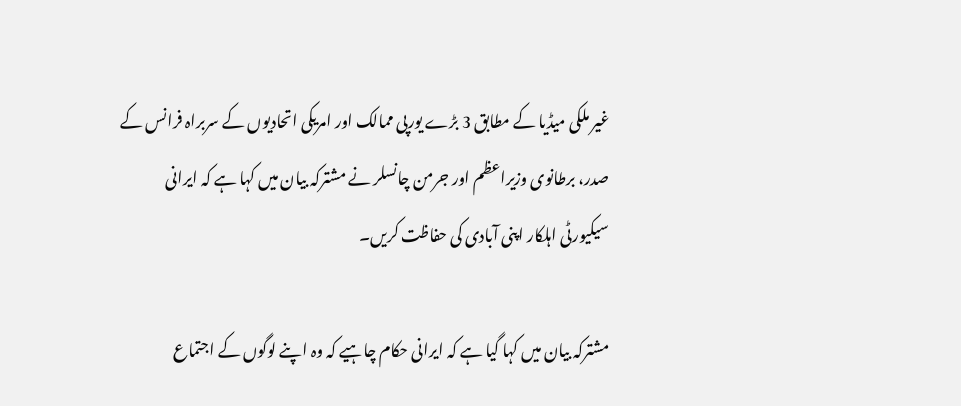غیر ملکی میڈیا کے مطابق 3 بڑے یورپی ممالک اور امریکی اتحادیوں کے سربراہ فرانس کے صدر، برطانوی وزیراعظم اور جرمن چانسلر نے مشترکہ بیان میں کہا ہے کہ ایرانی سیکیورٹی اہلکار اپنی آبادی کی حفاظت کریں۔

مشترکہ بیان میں کہا گیا ہے کہ ایرانی حکام چاہیے کہ وہ اپنے لوگوں کے اجتماع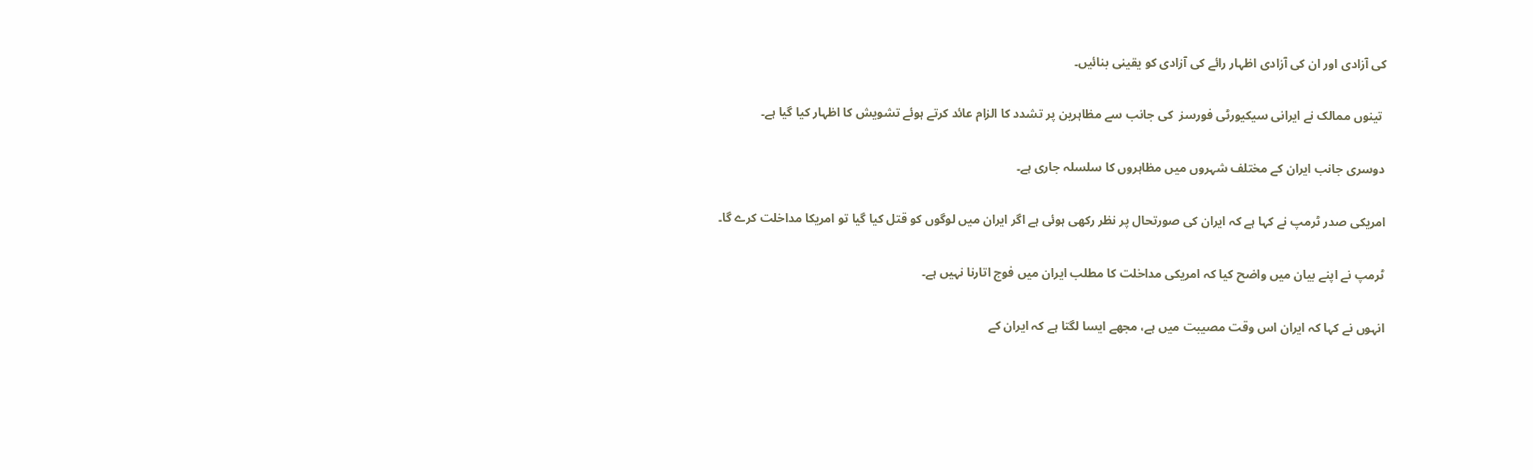کی آزادی اور ان کی آزادی اظہار رائے کی آزادی کو یقینی بنائیں۔

 تینوں ممالک نے ایرانی سیکیورٹی فورسز  کی جانب سے مظاہرین پر تشدد کا الزام عائد کرتے ہوئے تشویش کا اظہار کیا گیا ہے۔

دوسری جانب ایران کے مختلف شہروں میں مظاہروں کا سلسلہ جاری ہے۔

امریکی صدر ٹرمپ نے کہا ہے کہ ایران کی صورتحال پر نظر رکھی ہوئی ہے اگر ایران میں لوگوں کو قتل کیا گیا تو امریکا مداخلت کرے گا۔

ٹرمپ نے اپنے بیان میں واضح کیا کہ امریکی مداخلت کا مطلب ایران میں فوج اتارنا نہیں ہے۔

انہوں نے کہا کہ ایران اس وقت مصیبت میں ہے، مجھے ایسا لگتا ہے کہ ایران کے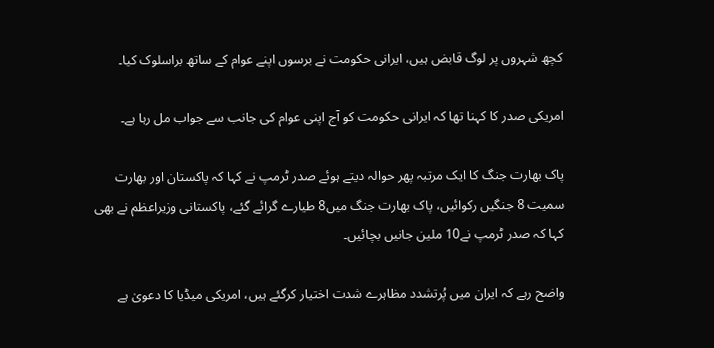کچھ شہروں پر لوگ قابض ہیں، ایرانی حکومت نے برسوں اپنے عوام کے ساتھ براسلوک کیا۔

امریکی صدر کا کہنا تھا کہ ایرانی حکومت کو آج اپنی عوام کی جانب سے جواب مل رہا ہے۔

پاک بھارت جنگ کا ایک مرتبہ پھر حوالہ دیتے ہوئے صدر ٹرمپ نے کہا کہ پاکستان اور بھارت سمیت 8 جنگیں رکوائیں، پاک بھارت جنگ میں8 طیارے گرائے گئے، پاکستانی وزیراعظم نے بھی کہا کہ صدر ٹرمپ نے10 ملین جانیں بچائیں۔

واضح رہے کہ ایران میں پُرتشدد مظاہرے شدت اختیار کرگئے ہیں، امریکی میڈیا کا دعویٰ ہے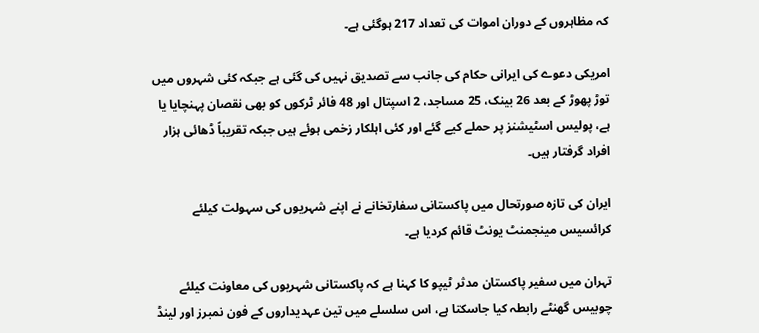کہ مظاہروں کے دوران اموات کی تعداد 217 ہوگئی ہے۔

امریکی دعوے کی ایرانی حکام کی جانب سے تصدیق نہیں کی گئی ہے جبکہ کئی شہروں میں توڑ پھوڑ کے بعد 26 بینک، 25 مساجد، 2 اسپتال اور 48 فائر ٹرکوں کو بھی نقصان پہنچایا یا ہے، پولیس اسٹیشنز پر حملے کیے گئے اور کئی اہلکار زخمی ہوئے ہیں جبکہ تقریباً ڈھائی ہزار افراد گرفتار ہیں۔

ایران کی تازہ صورتحال میں پاکستانی سفارتخانے نے اپنے شہریوں کی سہولت کیلئے کرائسیس مینجمنٹ یونٹ قائم کردیا ہے۔

تہران میں سفیر پاکستان مدثر ٹیپو کا کہنا ہے کہ پاکستانی شہریوں کی معاونت کیلئے چوبیس گھنٹے رابطہ کیا جاسکتا ہے، اس سلسلے میں تین عہدیداروں کے فون نمبرز اور لینڈ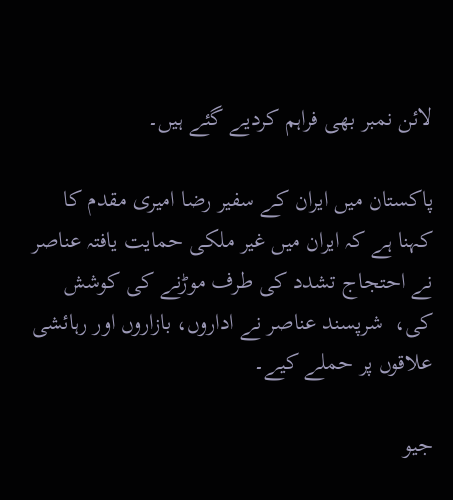لائن نمبر بھی فراہم کردیے گئے ہیں۔

پاکستان میں ایران کے سفیر رضا امیری مقدم کا کہنا ہے کہ ایران میں غیر ملکی حمایت یافتہ عناصر نے احتجاج تشدد کی طرف موڑنے کی کوشش کی،  شرپسند عناصر نے اداروں، بازاروں اور رہائشی علاقوں پر حملے کیے۔

جیو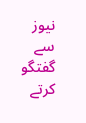نیوز سے گفتگو کرتے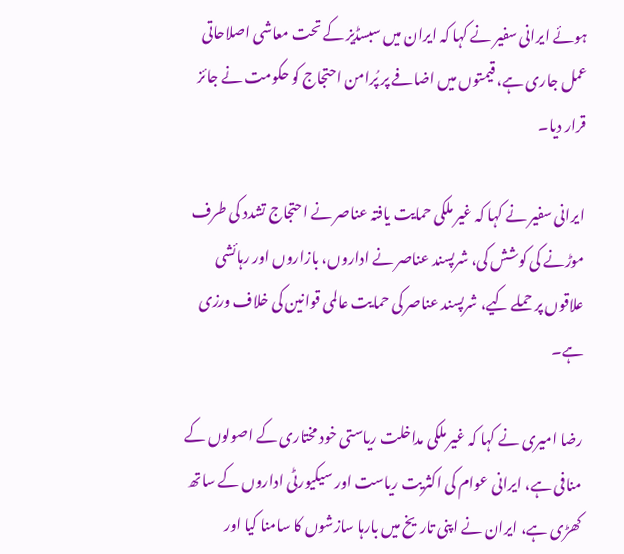ہوئے ایرانی سفیر نے کہا کہ ایران میں سبسڈیز کے تحت معاشی اصلاحاتی عمل جاری ہے، قیمتوں میں اضافے پر پُرامن احتجاج کو حکومت نے جائز قرار دیا۔

ایرانی سفیر نے کہا کہ غیر ملکی حمایت یافتہ عناصر نے احتجاج تشدد کی طرف موڑنے کی کوشش کی، شرپسند عناصر نے اداروں، بازاروں اور رہائشی علاقوں پر حملے کیے، شرپسند عناصر کی حمایت عالمی قوانین کی خلاف ورزی ہے۔

رضا امیری نے کہا کہ غیر ملکی مداخلت ریاستی خود مختاری کے اصولوں کے منافی ہے، ایرانی عوام کی اکثریت ریاست اور سیکیورٹی اداروں کے ساتھ کھڑی ہے، ایران نے اپنی تاریخ میں بارہا سازشوں کا سامنا کیا اور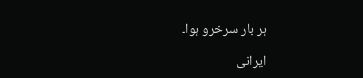ہر بار سرخرو ہوا۔

ایرانی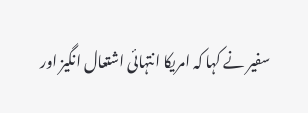سفیر نے کہا کہ امریکا انتہائی اشتعال انگیز اور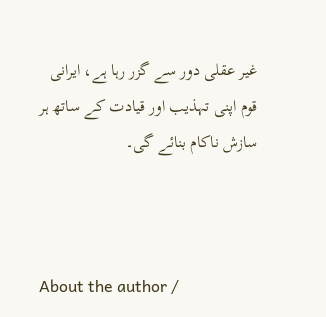غیر عقلی دور سے گزر رہا ہے، ایرانی قوم اپنی تہذیب اور قیادت کے ساتھ ہر سازش ناکام بنائے گی۔



About the author /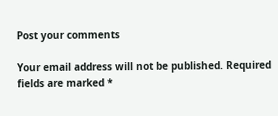Post your comments

Your email address will not be published. Required fields are marked *